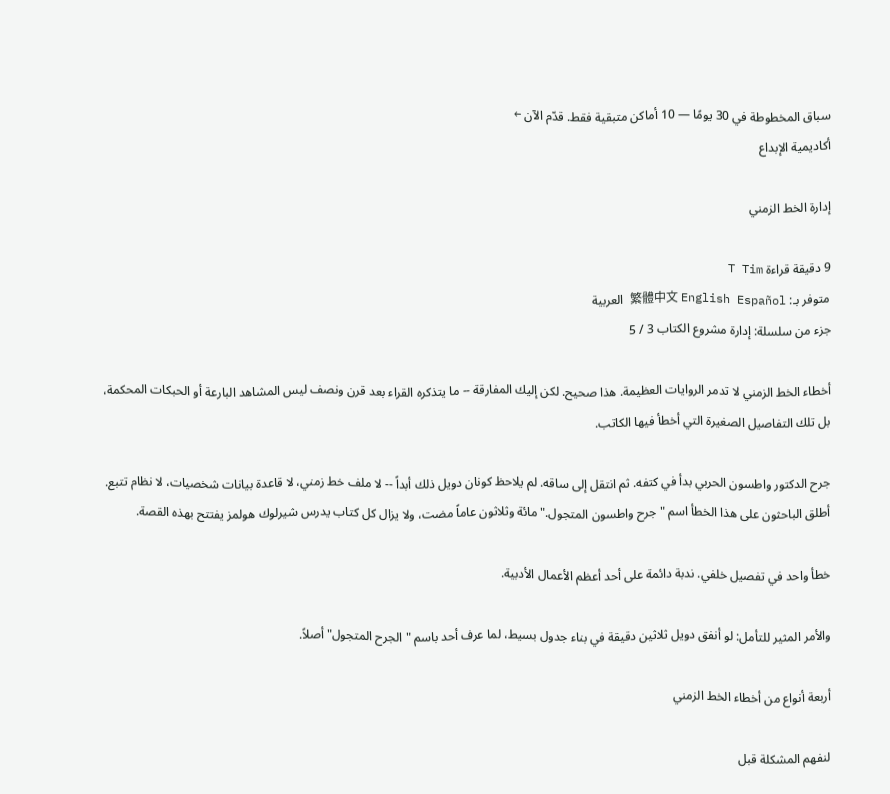سباق المخطوطة في 30 يومًا — 10 أماكن متبقية فقط. قدّم الآن ←
أكاديمية الإبداع

إدارة الخط الزمني

9 دقيقة قراءة T Tim
متوفر بـ: 繁體中文 English Español العربية
جزء من سلسلة: إدارة مشروع الكتاب 3 / 5

أخطاء الخط الزمني لا تدمر الروايات العظيمة. هذا صحيح. لكن إليك المفارقة -- ما يتذكره القراء بعد قرن ونصف ليس المشاهد البارعة أو الحبكات المحكمة، بل تلك التفاصيل الصغيرة التي أخطأ فيها الكاتب.

جرح الدكتور واطسون الحربي بدأ في كتفه. ثم انتقل إلى ساقه. لم يلاحظ كونان دويل ذلك أبداً -- لا ملف خط زمني، لا قاعدة بيانات شخصيات، لا نظام تتبع. أطلق الباحثون على هذا الخطأ اسم "جرح واطسون المتجول." مائة وثلاثون عاماً مضت، ولا يزال كل كتاب يدرس شيرلوك هولمز يفتتح بهذه القصة.

خطأ واحد في تفصيل خلفي. ندبة دائمة على أحد أعظم الأعمال الأدبية.

والأمر المثير للتأمل: لو أنفق دويل ثلاثين دقيقة في بناء جدول بسيط، لما عرف أحد باسم "الجرح المتجول" أصلاً.

أربعة أنواع من أخطاء الخط الزمني

لنفهم المشكلة قبل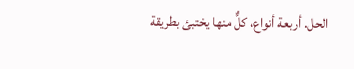الحل. أربعة أنواع، كلٌّ منها يختبئ بطريقة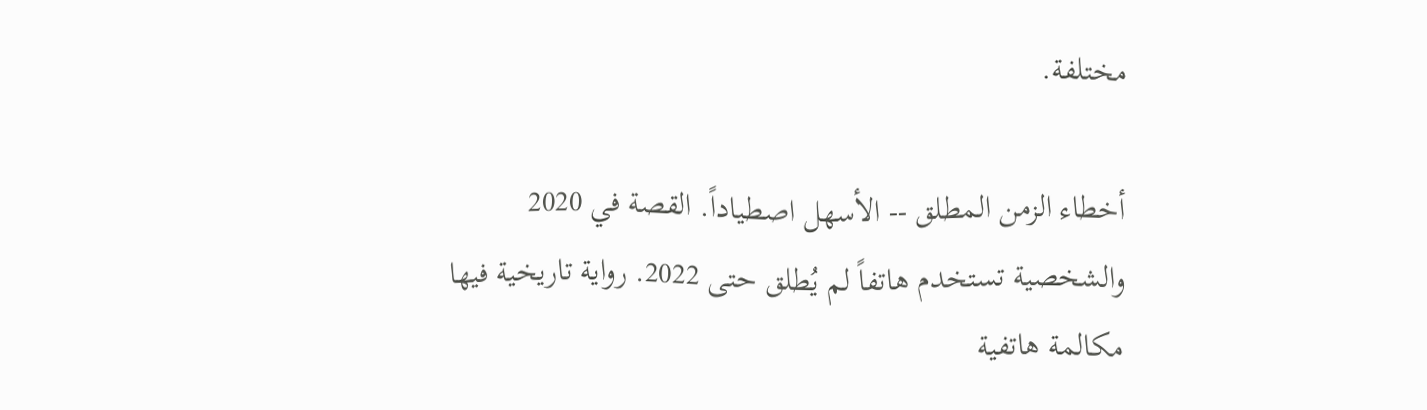مختلفة.

أخطاء الزمن المطلق -- الأسهل اصطياداً. القصة في 2020 والشخصية تستخدم هاتفاً لم يُطلق حتى 2022. رواية تاريخية فيها مكالمة هاتفية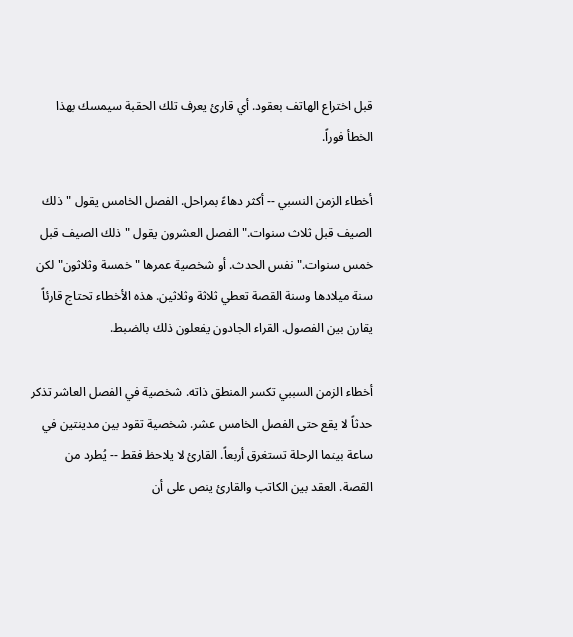قبل اختراع الهاتف بعقود. أي قارئ يعرف تلك الحقبة سيمسك بهذا الخطأ فوراً.

أخطاء الزمن النسبي -- أكثر دهاءً بمراحل. الفصل الخامس يقول "ذلك الصيف قبل ثلاث سنوات." الفصل العشرون يقول "ذلك الصيف قبل خمس سنوات." نفس الحدث. أو شخصية عمرها "خمسة وثلاثون" لكن سنة ميلادها وسنة القصة تعطي ثلاثة وثلاثين. هذه الأخطاء تحتاج قارئاً يقارن بين الفصول. القراء الجادون يفعلون ذلك بالضبط.

أخطاء الزمن السببي تكسر المنطق ذاته. شخصية في الفصل العاشر تذكر حدثاً لا يقع حتى الفصل الخامس عشر. شخصية تقود بين مدينتين في ساعة بينما الرحلة تستغرق أربعاً. القارئ لا يلاحظ فقط -- يُطرد من القصة. العقد بين الكاتب والقارئ ينص على أن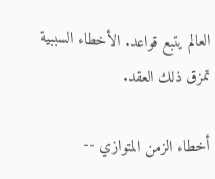العالم يتبع قواعد. الأخطاء السببية تمزق ذلك العقد.

أخطاء الزمن المتوازي --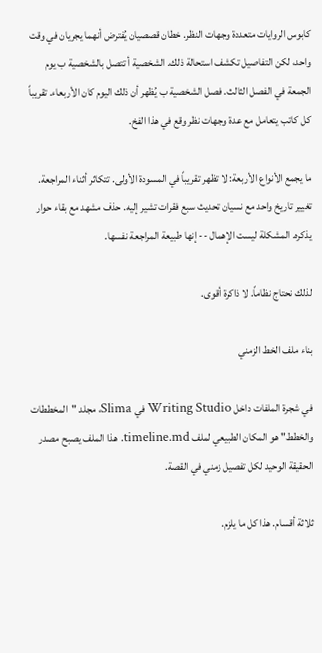كابوس الروايات متعددة وجهات النظر. خطان قصصيان يُفترض أنهما يجريان في وقت واحد، لكن التفاصيل تكشف استحالة ذلك. الشخصية أ تتصل بالشخصية ب يوم الجمعة في الفصل الثالث. فصل الشخصية ب يُظهر أن ذلك اليوم كان الأربعاء. تقريباً كل كاتب يتعامل مع عدة وجهات نظر وقع في هذا الفخ.

ما يجمع الأنواع الأربعة: لا تظهر تقريباً في المسودة الأولى. تتكاثر أثناء المراجعة. تغيير تاريخ واحد مع نسيان تحديث سبع فقرات تشير إليه. حذف مشهد مع بقاء حوار يذكره. المشكلة ليست الإهمال -- إنها طبيعة المراجعة نفسها.

لذلك نحتاج نظاماً. لا ذاكرة أقوى.

بناء ملف الخط الزمني

في شجرة الملفات داخل Writing Studio في Slima، مجلد "المخططات والخطط" هو المكان الطبيعي لملف timeline.md. هذا الملف يصبح مصدر الحقيقة الوحيد لكل تفصيل زمني في القصة.

ثلاثة أقسام. هذا كل ما يلزم.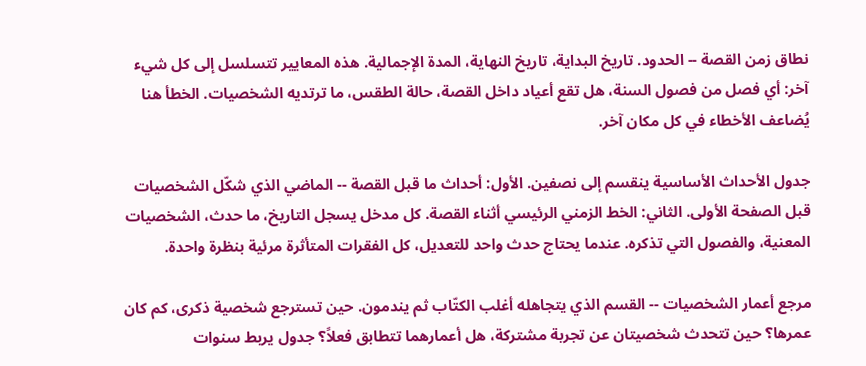نطاق زمن القصة -- الحدود. تاريخ البداية، تاريخ النهاية، المدة الإجمالية. هذه المعايير تتسلسل إلى كل شيء آخر: أي فصل من فصول السنة، هل تقع أعياد داخل القصة، حالة الطقس، ما ترتديه الشخصيات. الخطأ هنا يُضاعف الأخطاء في كل مكان آخر.

جدول الأحداث الأساسية ينقسم إلى نصفين. الأول: أحداث ما قبل القصة -- الماضي الذي شكّل الشخصيات قبل الصفحة الأولى. الثاني: الخط الزمني الرئيسي أثناء القصة. كل مدخل يسجل التاريخ، ما حدث، الشخصيات المعنية، والفصول التي تذكره. عندما يحتاج حدث واحد للتعديل، كل الفقرات المتأثرة مرئية بنظرة واحدة.

مرجع أعمار الشخصيات -- القسم الذي يتجاهله أغلب الكتّاب ثم يندمون. حين تسترجع شخصية ذكرى، كم كان عمرها؟ حين تتحدث شخصيتان عن تجربة مشتركة، هل أعمارهما تتطابق فعلاً؟ جدول يربط سنوات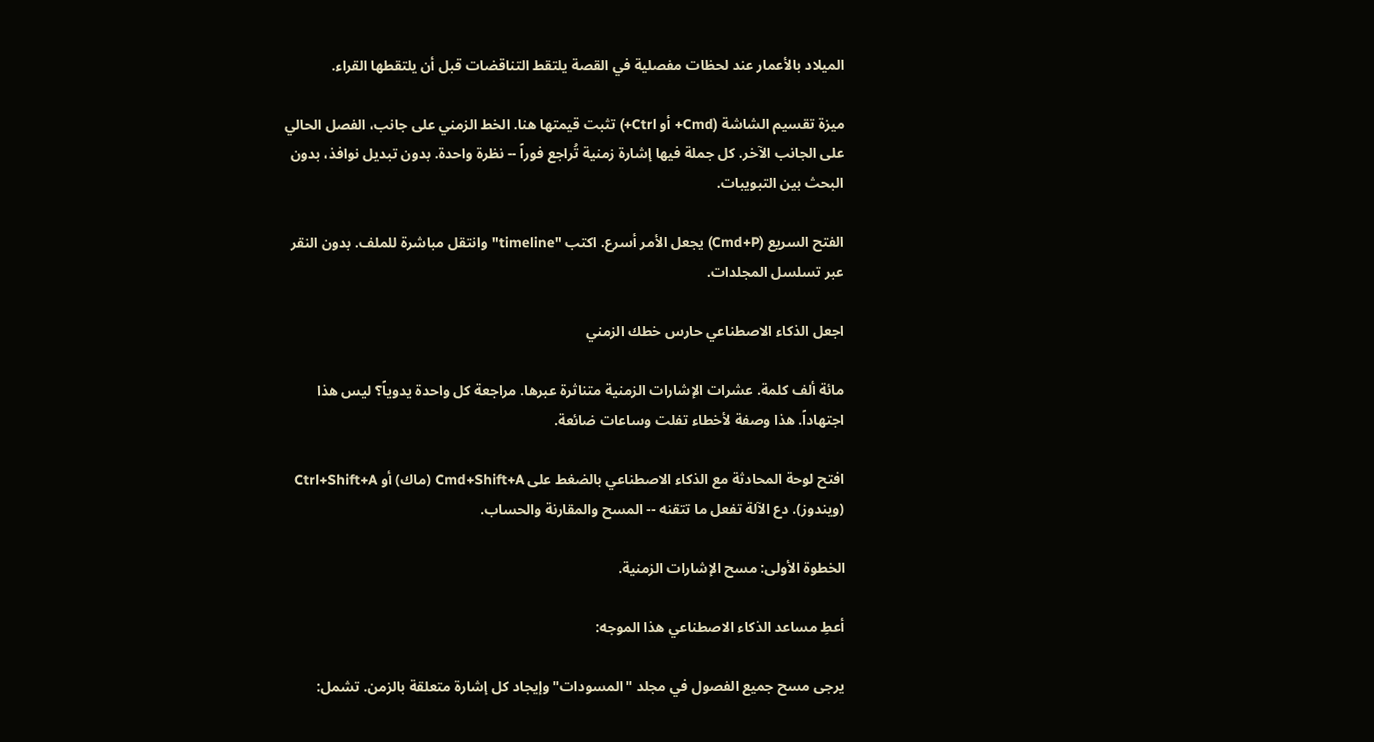الميلاد بالأعمار عند لحظات مفصلية في القصة يلتقط التناقضات قبل أن يلتقطها القراء.

ميزة تقسيم الشاشة (Cmd+ أو Ctrl+) تثبت قيمتها هنا. الخط الزمني على جانب، الفصل الحالي على الجانب الآخر. كل جملة فيها إشارة زمنية تُراجع فوراً -- نظرة واحدة. بدون تبديل نوافذ، بدون البحث بين التبويبات.

الفتح السريع (Cmd+P) يجعل الأمر أسرع. اكتب "timeline" وانتقل مباشرة للملف. بدون النقر عبر تسلسل المجلدات.

اجعل الذكاء الاصطناعي حارس خطك الزمني

مائة ألف كلمة. عشرات الإشارات الزمنية متناثرة عبرها. مراجعة كل واحدة يدوياً؟ ليس هذا اجتهاداً. هذا وصفة لأخطاء تفلت وساعات ضائعة.

افتح لوحة المحادثة مع الذكاء الاصطناعي بالضغط على Cmd+Shift+A (ماك) أو Ctrl+Shift+A (ويندوز). دع الآلة تفعل ما تتقنه -- المسح والمقارنة والحساب.

الخطوة الأولى: مسح الإشارات الزمنية.

أعطِ مساعد الذكاء الاصطناعي هذا الموجه:

يرجى مسح جميع الفصول في مجلد "المسودات" وإيجاد كل إشارة متعلقة بالزمن. تشمل: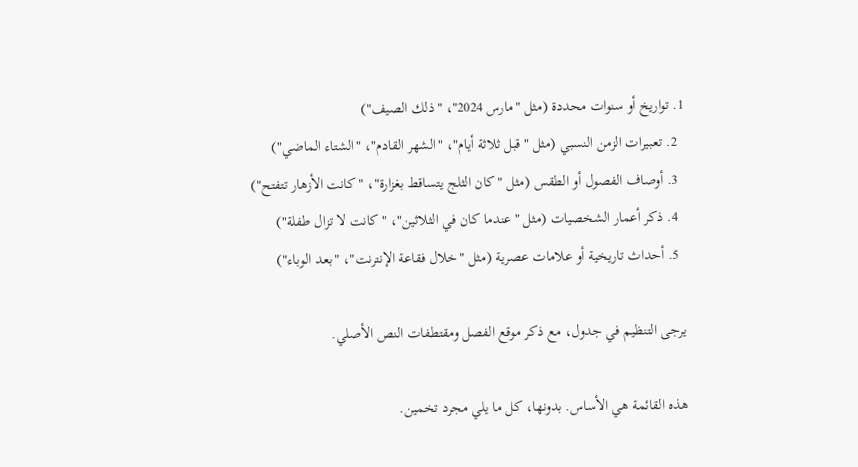1. تواريخ أو سنوات محددة (مثل "مارس 2024"، "ذلك الصيف")
  2. تعبيرات الزمن النسبي (مثل "قبل ثلاثة أيام"، "الشهر القادم"، "الشتاء الماضي")
  3. أوصاف الفصول أو الطقس (مثل "كان الثلج يتساقط بغزارة"، "كانت الأزهار تتفتح")
  4. ذكر أعمار الشخصيات (مثل "عندما كان في الثلاثين"، "كانت لا تزال طفلة")
  5. أحداث تاريخية أو علامات عصرية (مثل "خلال فقاعة الإنترنت"، "بعد الوباء")

يرجى التنظيم في جدول، مع ذكر موقع الفصل ومقتطفات النص الأصلي.

هذه القائمة هي الأساس. بدونها، كل ما يلي مجرد تخمين.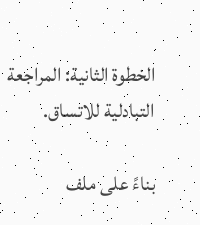الخطوة الثانية: المراجعة التبادلية للاتساق.

بناءً على ملف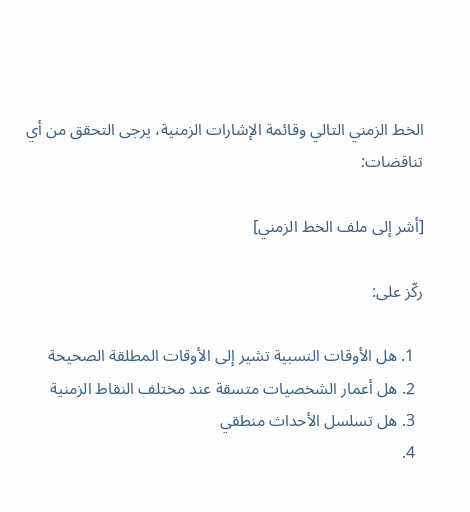الخط الزمني التالي وقائمة الإشارات الزمنية، يرجى التحقق من أي تناقضات:

[أشر إلى ملف الخط الزمني]

ركّز على:

  1. هل الأوقات النسبية تشير إلى الأوقات المطلقة الصحيحة
  2. هل أعمار الشخصيات متسقة عند مختلف النقاط الزمنية
  3. هل تسلسل الأحداث منطقي
  4.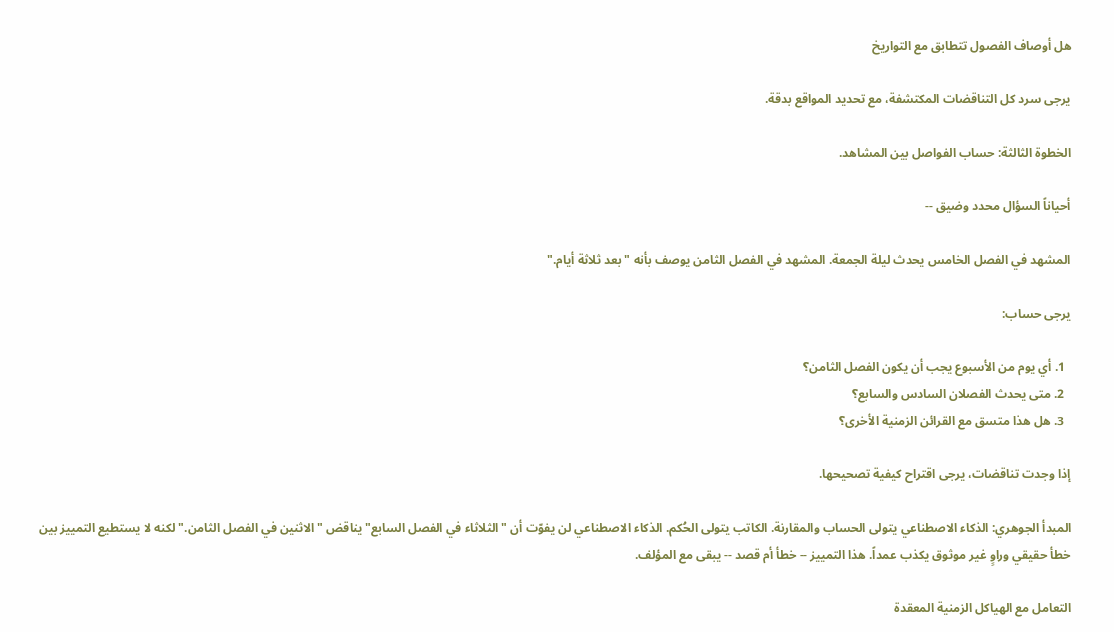هل أوصاف الفصول تتطابق مع التواريخ

يرجى سرد كل التناقضات المكتشفة، مع تحديد المواقع بدقة.

الخطوة الثالثة: حساب الفواصل بين المشاهد.

أحياناً السؤال محدد وضيق --

المشهد في الفصل الخامس يحدث ليلة الجمعة. المشهد في الفصل الثامن يوصف بأنه "بعد ثلاثة أيام."

يرجى حساب:

  1. أي يوم من الأسبوع يجب أن يكون الفصل الثامن؟
  2. متى يحدث الفصلان السادس والسابع؟
  3. هل هذا متسق مع القرائن الزمنية الأخرى؟

إذا وجدت تناقضات، يرجى اقتراح كيفية تصحيحها.

المبدأ الجوهري: الذكاء الاصطناعي يتولى الحساب والمقارنة. الكاتب يتولى الحُكم. الذكاء الاصطناعي لن يفوّت أن "الثلاثاء في الفصل السابع" يناقض "الاثنين في الفصل الثامن." لكنه لا يستطيع التمييز بين خطأ حقيقي وراوٍ غير موثوق يكذب عمداً. هذا التمييز -- خطأ أم قصد -- يبقى مع المؤلف.

التعامل مع الهياكل الزمنية المعقدة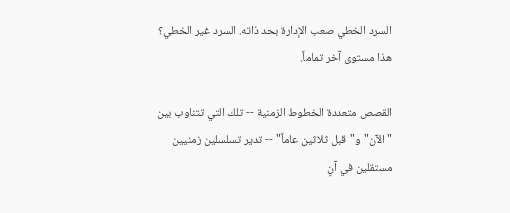السرد الخطي صعب الإدارة بحد ذاته. السرد غير الخطي؟ هذا مستوى آخر تماماً.

القصص متعددة الخطوط الزمنية -- تلك التي تتناوب بين "الآن" و"قبل ثلاثين عاماً" -- تدير تسلسلين زمنيين مستقلين في آنٍ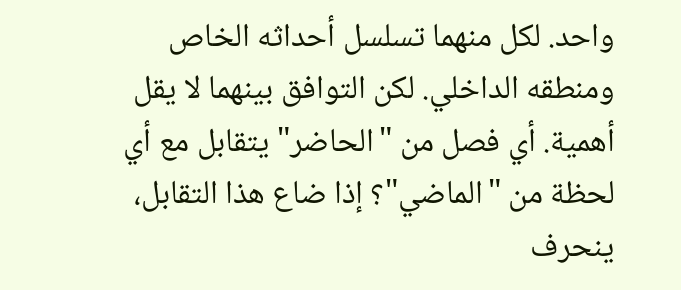واحد. لكل منهما تسلسل أحداثه الخاص ومنطقه الداخلي. لكن التوافق بينهما لا يقل أهمية. أي فصل من "الحاضر" يتقابل مع أي لحظة من "الماضي"؟ إذا ضاع هذا التقابل، ينحرف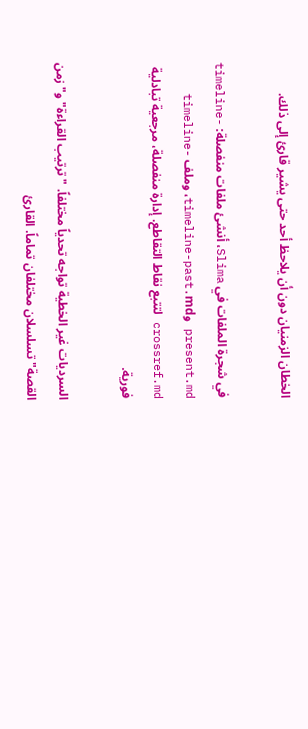الخطان الزمنيان دون أن يلاحظ أحد حتى يشير قارئ إلى ذلك.

في شجرة الملفات في Slima، أنشئ ملفات منفصلة: timeline-present.md وtimeline-past.md، وملف timeline-crossref.md لتتبع نقاط التقاطع. إدارة منفصلة، مرجعية تبادلية فورية.

السرديات غير الخطية تواجه تحدياً مختلفاً. "ترتيب القراءة" و"زمن القصة" تسلسلان مختلفان تماماً. القارئ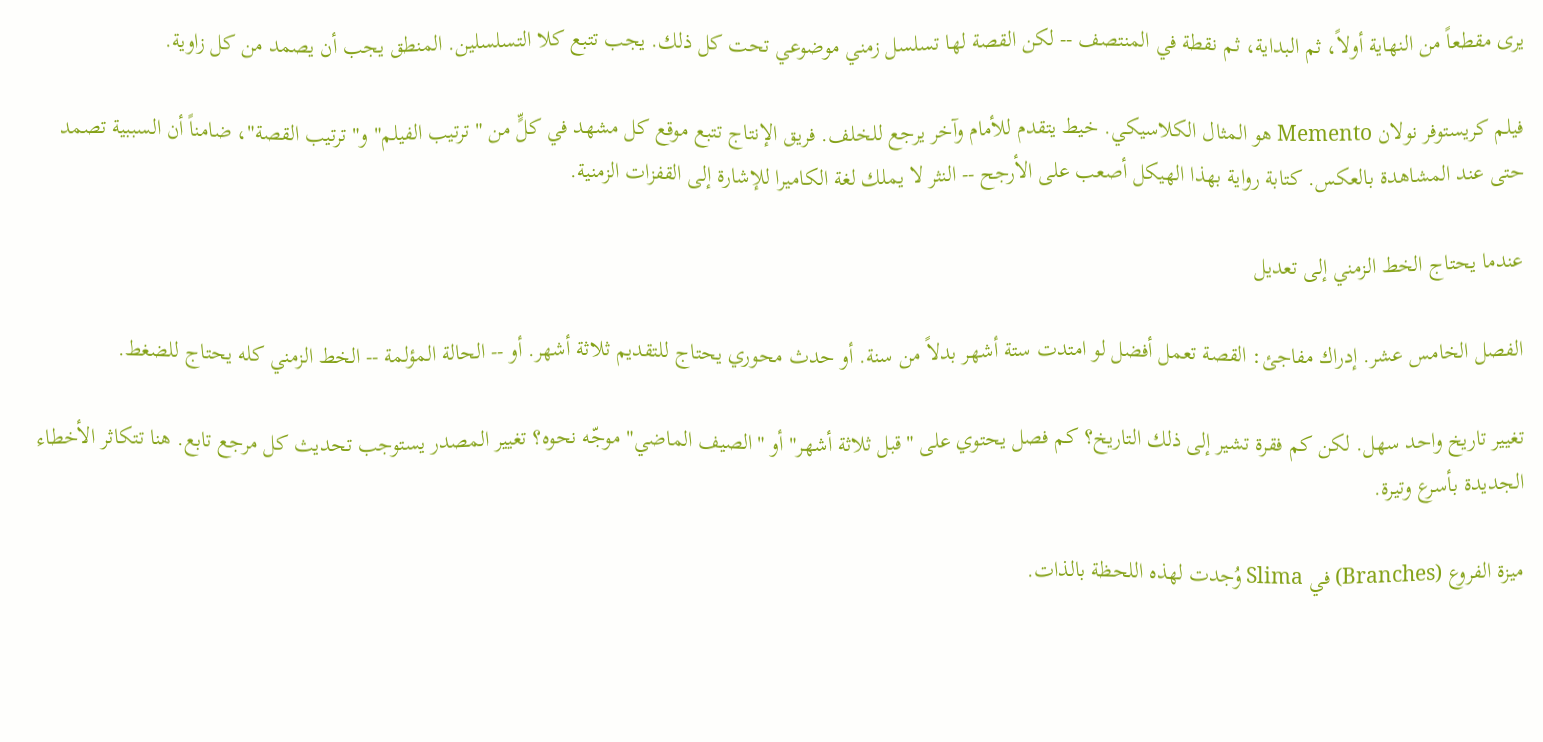يرى مقطعاً من النهاية أولاً، ثم البداية، ثم نقطة في المنتصف -- لكن القصة لها تسلسل زمني موضوعي تحت كل ذلك. يجب تتبع كلا التسلسلين. المنطق يجب أن يصمد من كل زاوية.

فيلم كريستوفر نولان Memento هو المثال الكلاسيكي. خيط يتقدم للأمام وآخر يرجع للخلف. فريق الإنتاج تتبع موقع كل مشهد في كلٍّ من "ترتيب الفيلم" و"ترتيب القصة"، ضامناً أن السببية تصمد حتى عند المشاهدة بالعكس. كتابة رواية بهذا الهيكل أصعب على الأرجح -- النثر لا يملك لغة الكاميرا للإشارة إلى القفزات الزمنية.

عندما يحتاج الخط الزمني إلى تعديل

الفصل الخامس عشر. إدراك مفاجئ: القصة تعمل أفضل لو امتدت ستة أشهر بدلاً من سنة. أو حدث محوري يحتاج للتقديم ثلاثة أشهر. أو -- الحالة المؤلمة -- الخط الزمني كله يحتاج للضغط.

تغيير تاريخ واحد سهل. لكن كم فقرة تشير إلى ذلك التاريخ؟ كم فصل يحتوي على "قبل ثلاثة أشهر" أو "الصيف الماضي" موجّه نحوه؟ تغيير المصدر يستوجب تحديث كل مرجع تابع. هنا تتكاثر الأخطاء الجديدة بأسرع وتيرة.

ميزة الفروع (Branches) في Slima وُجدت لهذه اللحظة بالذات.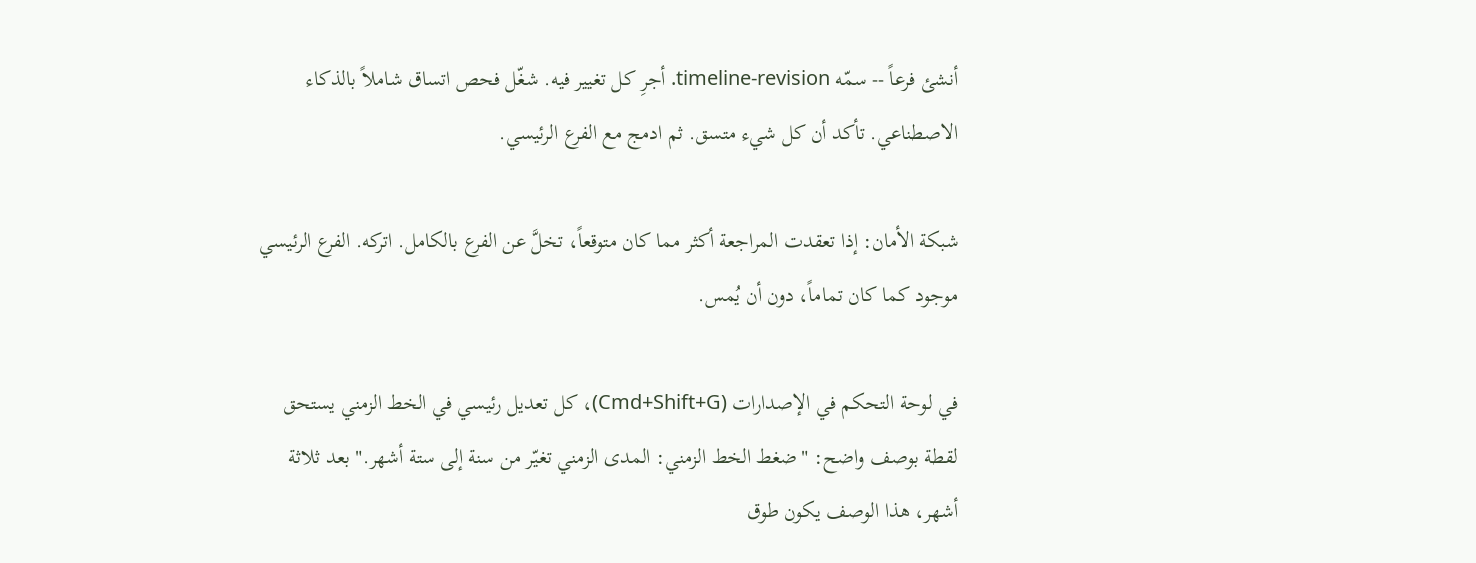أنشئ فرعاً -- سمّه timeline-revision. أجرِ كل تغيير فيه. شغّل فحص اتساق شاملاً بالذكاء الاصطناعي. تأكد أن كل شيء متسق. ثم ادمج مع الفرع الرئيسي.

شبكة الأمان: إذا تعقدت المراجعة أكثر مما كان متوقعاً، تخلَّ عن الفرع بالكامل. اتركه. الفرع الرئيسي موجود كما كان تماماً، دون أن يُمس.

في لوحة التحكم في الإصدارات (Cmd+Shift+G)، كل تعديل رئيسي في الخط الزمني يستحق لقطة بوصف واضح: "ضغط الخط الزمني: المدى الزمني تغيّر من سنة إلى ستة أشهر." بعد ثلاثة أشهر، هذا الوصف يكون طوق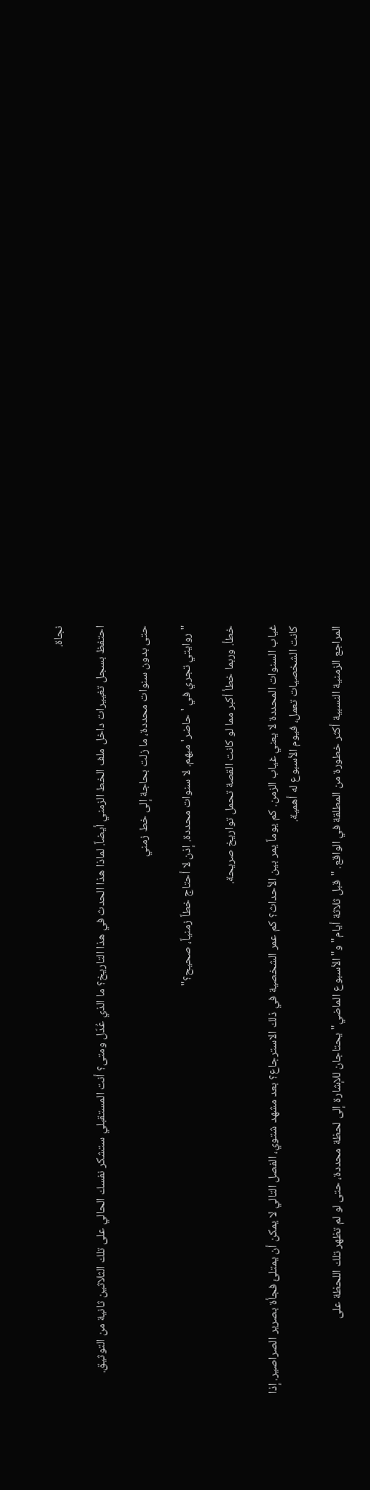نجاة.

احتفظ بسجل تغييرات داخل ملف الخط الزمني أيضاً. لماذا هذا الحدث في هذا التاريخ؟ ما الذي عُدّل ومتى؟ أنت المستقبلي ستشكر نفسك الحالي على تلك الثلاثين ثانية من التوثيق.

حتى بدون سنوات محددة، ما زلت بحاجة إلى خط زمني

"روايتي تجري في 'حاضر' مبهم. لا سنوات محددة. إذن لا أحتاج خطاً زمنياً، صحيح؟"

خطأ. وربما خطأ أكبر مما لو كانت القصة تحمل تواريخ صريحة.

غياب السنوات المحددة لا يعني غياب الزمن. كم يوماً يمر بين الأحداث؟ كم عمر الشخصية في ذلك الاسترجاع؟ بعد مشهد شتوي، الفصل التالي لا يمكن أن يمتلئ فجأة بصرير الصراصير. إذا كانت الشخصيات تعمل، فيوم الأسبوع له أهمية.

المراجع الزمنية النسبية أكثر خطورة من المطلقة في الواقع. "قبل ثلاثة أيام" و"الأسبوع الماضي" يحتاجان للإشارة إلى لحظة محددة، حتى لو لم تظهر تلك اللحظة على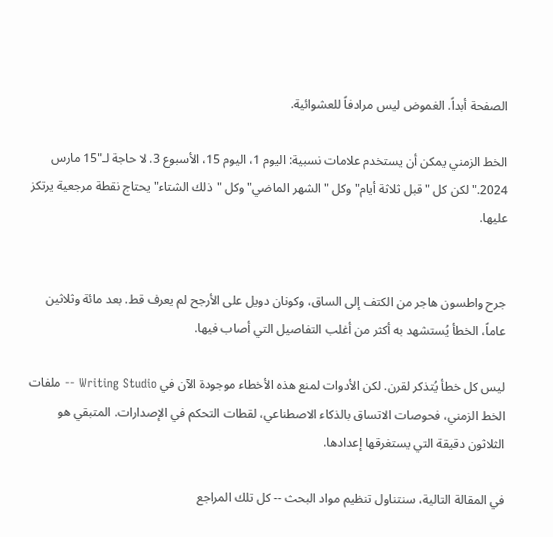الصفحة أبداً. الغموض ليس مرادفاً للعشوائية.

الخط الزمني يمكن أن يستخدم علامات نسبية: اليوم 1، اليوم 15، الأسبوع 3. لا حاجة لـ"15 مارس 2024." لكن كل "قبل ثلاثة أيام" وكل "الشهر الماضي" وكل "ذلك الشتاء" يحتاج نقطة مرجعية يرتكز عليها.


جرح واطسون هاجر من الكتف إلى الساق، وكونان دويل على الأرجح لم يعرف قط. بعد مائة وثلاثين عاماً، الخطأ يُستشهد به أكثر من أغلب التفاصيل التي أصاب فيها.

ليس كل خطأ يُتذكر لقرن. لكن الأدوات لمنع هذه الأخطاء موجودة الآن في Writing Studio -- ملفات الخط الزمني، فحوصات الاتساق بالذكاء الاصطناعي، لقطات التحكم في الإصدارات. المتبقي هو الثلاثون دقيقة التي يستغرقها إعدادها.

في المقالة التالية، سنتناول تنظيم مواد البحث -- كل تلك المراجع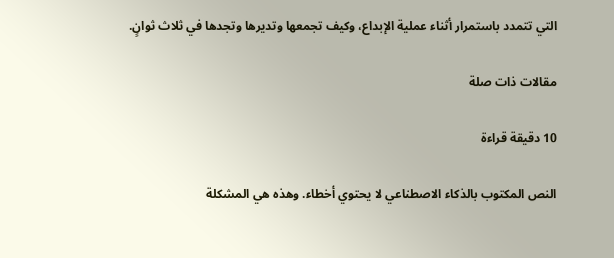التي تتمدد باستمرار أثناء عملية الإبداع، وكيف تجمعها وتديرها وتجدها في ثلاث ثوانٍ.

مقالات ذات صلة

10 دقيقة قراءة

النص المكتوب بالذكاء الاصطناعي لا يحتوي أخطاء. وهذه هي المشكلة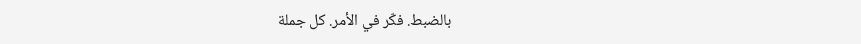بالضبط. فكّر في الأمر. كل جملة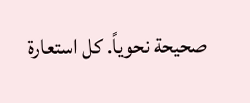صحيحة نحوياً. كل استعارة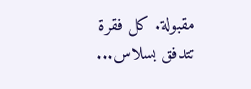مقبولة. كل فقرة تتدفق بسلاس...